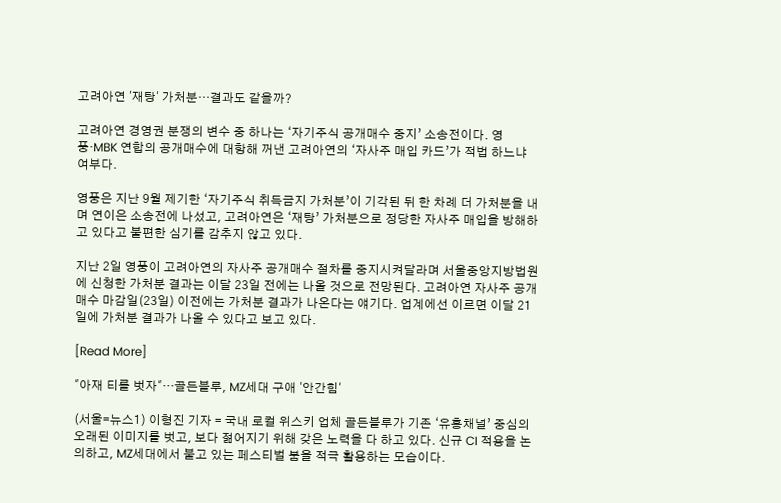고려아연 ʹ재탕ʹ 가처분…결과도 같을까?

고려아연 경영권 분쟁의 변수 중 하나는 ‘자기주식 공개매수 중지’ 소송전이다. 영풍·MBK 연합의 공개매수에 대항해 꺼낸 고려아연의 ‘자사주 매입 카드’가 적법 하느냐 여부다.

영풍은 지난 9월 제기한 ‘자기주식 취득금지 가처분’이 기각된 뒤 한 차례 더 가처분을 내며 연이은 소송전에 나섰고, 고려아연은 ‘재탕’ 가처분으로 정당한 자사주 매입을 방해하고 있다고 불편한 심기를 감추지 않고 있다.

지난 2일 영풍이 고려아연의 자사주 공개매수 절차를 중지시켜달라며 서울중앙지방법원에 신청한 가처분 결과는 이달 23일 전에는 나올 것으로 전망된다. 고려아연 자사주 공개매수 마감일(23일) 이전에는 가처분 결과가 나온다는 얘기다. 업계에선 이르면 이달 21일에 가처분 결과가 나올 수 있다고 보고 있다.

[Read More]

ʺ아재 티를 벗자ʺ…골든블루, MZ세대 구애 ʹ안간힘ʹ

(서울=뉴스1) 이형진 기자 = 국내 로컬 위스키 업체 골든블루가 기존 ‘유흥채널’ 중심의 오래된 이미지를 벗고, 보다 젊어지기 위해 갖은 노력을 다 하고 있다. 신규 CI 적용을 논의하고, MZ세대에서 불고 있는 페스티벌 붐을 적극 활용하는 모습이다.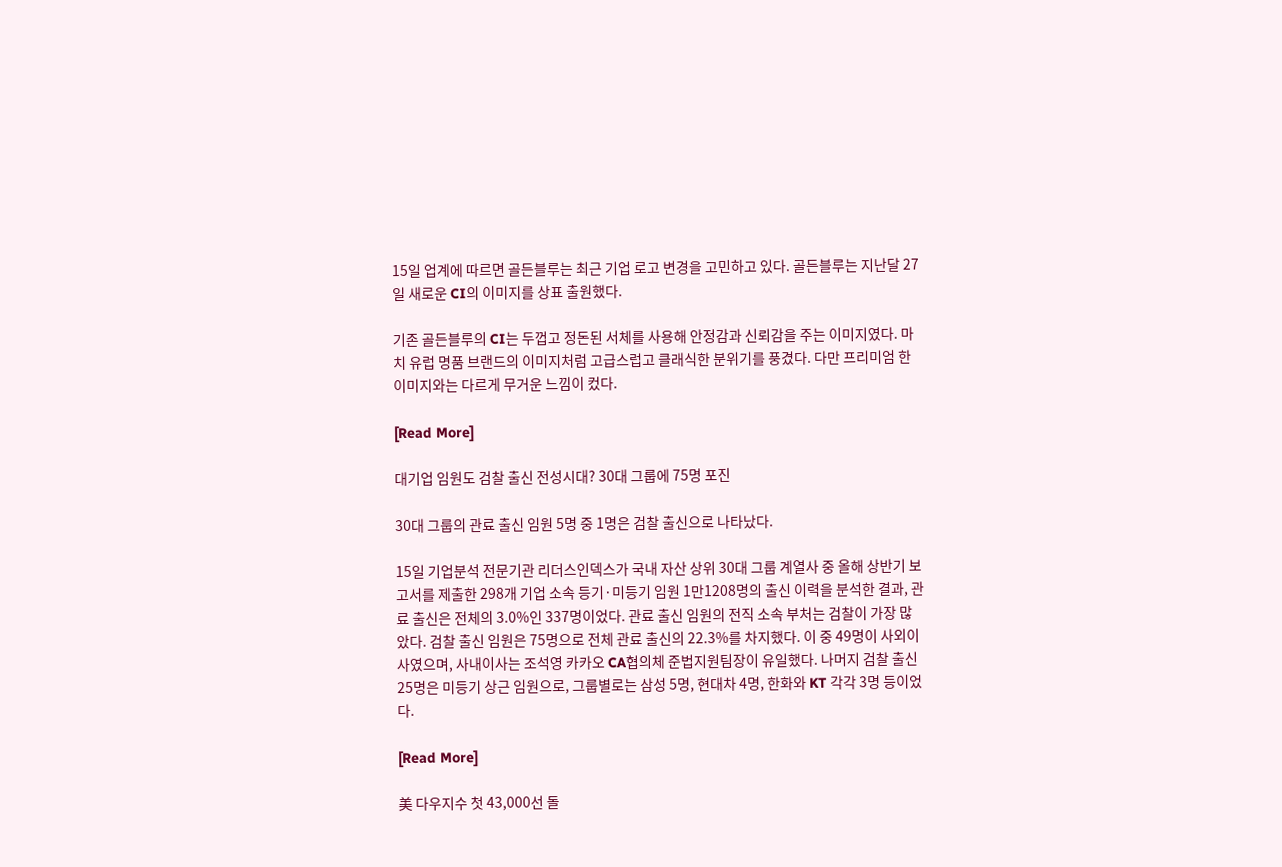15일 업계에 따르면 골든블루는 최근 기업 로고 변경을 고민하고 있다. 골든블루는 지난달 27일 새로운 CI의 이미지를 상표 출원했다.

기존 골든블루의 CI는 두껍고 정돈된 서체를 사용해 안정감과 신뢰감을 주는 이미지였다. 마치 유럽 명품 브랜드의 이미지처럼 고급스럽고 클래식한 분위기를 풍겼다. 다만 프리미엄 한 이미지와는 다르게 무거운 느낌이 컸다.

[Read More]

대기업 임원도 검찰 출신 전성시대? 30대 그룹에 75명 포진

30대 그룹의 관료 출신 임원 5명 중 1명은 검찰 출신으로 나타났다.

15일 기업분석 전문기관 리더스인덱스가 국내 자산 상위 30대 그룹 계열사 중 올해 상반기 보고서를 제출한 298개 기업 소속 등기·미등기 임원 1만1208명의 출신 이력을 분석한 결과, 관료 출신은 전체의 3.0%인 337명이었다. 관료 출신 임원의 전직 소속 부처는 검찰이 가장 많았다. 검찰 출신 임원은 75명으로 전체 관료 출신의 22.3%를 차지했다. 이 중 49명이 사외이사였으며, 사내이사는 조석영 카카오 CA협의체 준법지원팀장이 유일했다. 나머지 검찰 출신 25명은 미등기 상근 임원으로, 그룹별로는 삼성 5명, 현대차 4명, 한화와 KT 각각 3명 등이었다.

[Read More]

美 다우지수 첫 43,000선 돌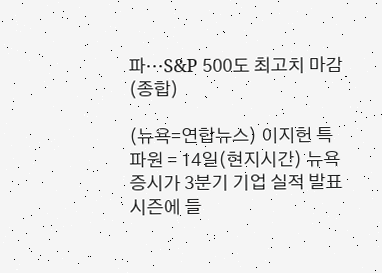파…S&P 500도 최고치 마감(종합)

(뉴욕=연합뉴스) 이지헌 특파원 = 14일(현지시간) 뉴욕증시가 3분기 기업 실적 발표 시즌에 들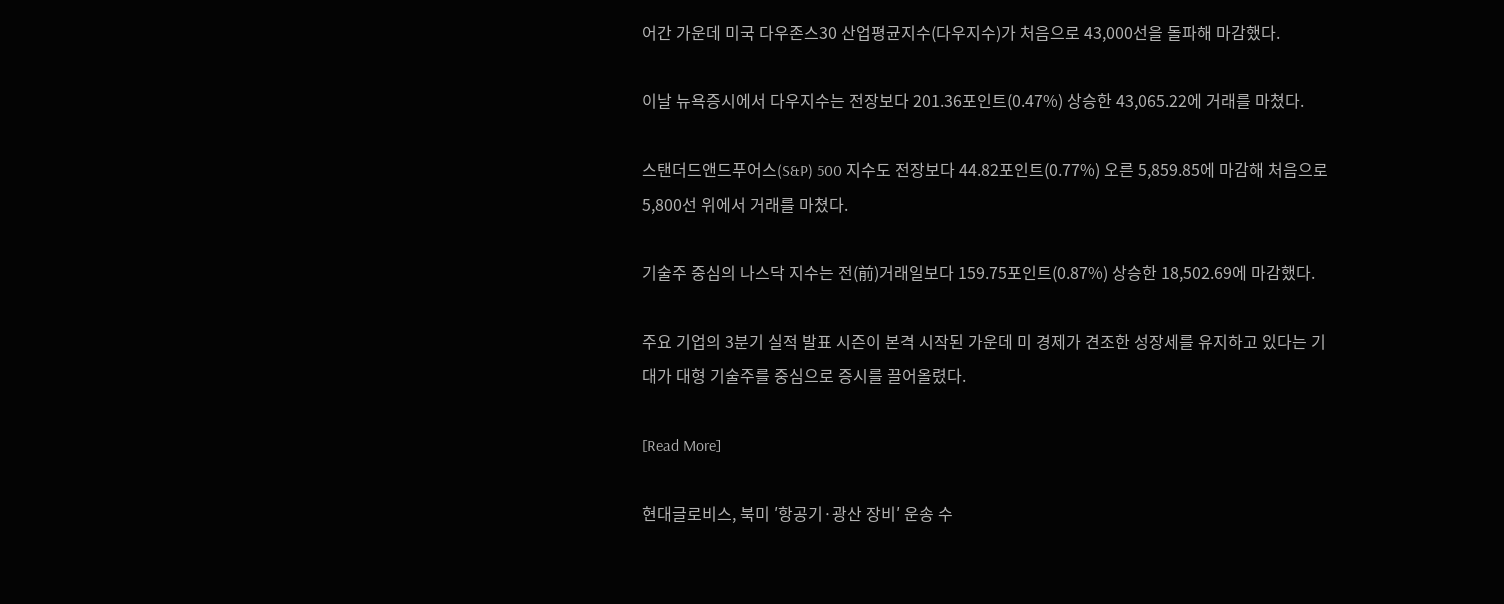어간 가운데 미국 다우존스30 산업평균지수(다우지수)가 처음으로 43,000선을 돌파해 마감했다.

이날 뉴욕증시에서 다우지수는 전장보다 201.36포인트(0.47%) 상승한 43,065.22에 거래를 마쳤다.

스탠더드앤드푸어스(S&P) 500 지수도 전장보다 44.82포인트(0.77%) 오른 5,859.85에 마감해 처음으로 5,800선 위에서 거래를 마쳤다.

기술주 중심의 나스닥 지수는 전(前)거래일보다 159.75포인트(0.87%) 상승한 18,502.69에 마감했다.

주요 기업의 3분기 실적 발표 시즌이 본격 시작된 가운데 미 경제가 견조한 성장세를 유지하고 있다는 기대가 대형 기술주를 중심으로 증시를 끌어올렸다.

[Read More]

현대글로비스, 북미 ʹ항공기·광산 장비ʹ 운송 수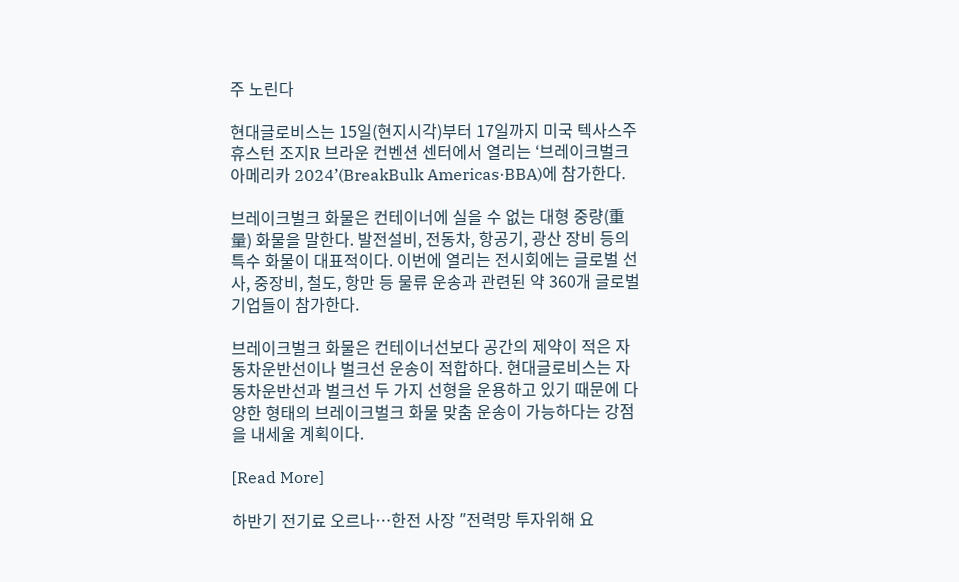주 노린다

현대글로비스는 15일(현지시각)부터 17일까지 미국 텍사스주 휴스턴 조지R 브라운 컨벤션 센터에서 열리는 ‘브레이크벌크 아메리카 2024’(BreakBulk Americas·BBA)에 참가한다.

브레이크벌크 화물은 컨테이너에 실을 수 없는 대형 중량(重量) 화물을 말한다. 발전설비, 전동차, 항공기, 광산 장비 등의 특수 화물이 대표적이다. 이번에 열리는 전시회에는 글로벌 선사, 중장비, 철도, 항만 등 물류 운송과 관련된 약 360개 글로벌 기업들이 참가한다.

브레이크벌크 화물은 컨테이너선보다 공간의 제약이 적은 자동차운반선이나 벌크선 운송이 적합하다. 현대글로비스는 자동차운반선과 벌크선 두 가지 선형을 운용하고 있기 때문에 다양한 형태의 브레이크벌크 화물 맞춤 운송이 가능하다는 강점을 내세울 계획이다.

[Read More]

하반기 전기료 오르나…한전 사장 ʺ전력망 투자위해 요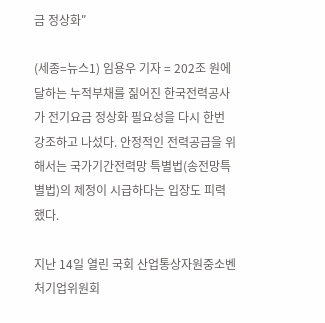금 정상화ʺ

(세종=뉴스1) 임용우 기자 = 202조 원에 달하는 누적부채를 짊어진 한국전력공사가 전기요금 정상화 필요성을 다시 한번 강조하고 나섰다. 안정적인 전력공급을 위해서는 국가기간전력망 특별법(송전망특별법)의 제정이 시급하다는 입장도 피력했다.

지난 14일 열린 국회 산업통상자원중소벤처기업위원회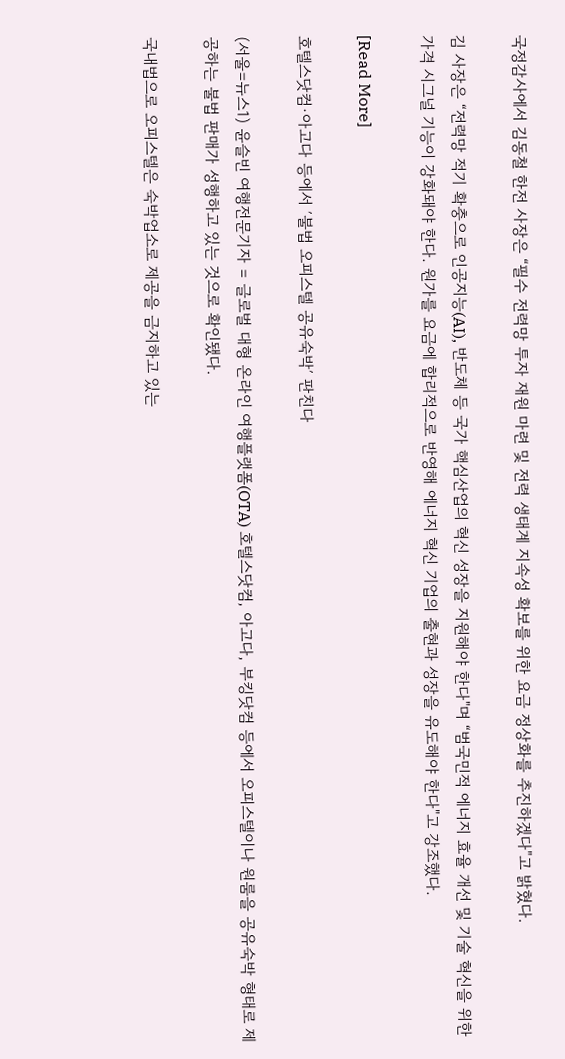국정감사에서 김동철 한전 사장은 “필수 전력망 투자 재원 마련 및 전력 생태계 지속성 확보를 위한 요금 정상화를 추진하겠다"고 밝혔다.

김 사장은 “전력망 적기 확충으로 인공지능(AI), 반도체 등 국가 핵심산업의 혁신 성장을 지원해야 한다"며 “범국민적 에너지 효율 개선 및 기술 혁신을 위한 가격 시그널 기능이 강화돼야 한다. 원가를 요금에 합리적으로 반영해 에너지 혁신 기업의 출현과 성장을 유도해야 한다"고 강조했다.

[Read More]

호텔스닷컴·아고다 등에서 ʹ불법 오피스텔 공유숙박ʹ 판친다

(서울=뉴스1) 윤슬빈 여행전문기자 = 글로벌 대형 온라인 여행플랫폼(OTA) 호텔스닷컴, 아고다, 부킹닷컴 등에서 오피스텔이나 원룸을 공유숙박 형태로 제공하는 불법 판매가 성행하고 있는 것으로 확인됐다.

국내법으로 오피스텔은 숙박업소로 제공을 금지하고 있는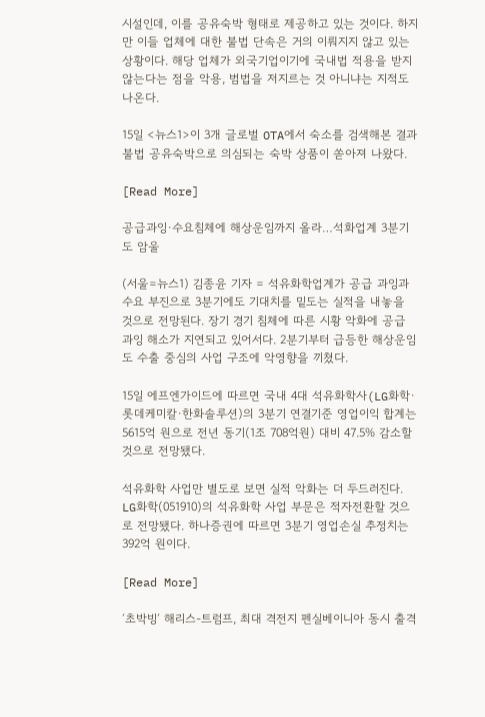시설인데, 이를 공유숙박 형태로 제공하고 있는 것이다. 하지만 이들 업체에 대한 불법 단속은 거의 이뤄지지 않고 있는 상황이다. 해당 업체가 외국기업이기에 국내법 적용을 받지 않는다는 점을 악용, 범법을 저지르는 것 아니냐는 지적도 나온다.

15일 <뉴스1>이 3개 글로벌 OTA에서 숙소를 검색해본 결과 불법 공유숙박으로 의심되는 숙박 상품이 쏟아져 나왔다.

[Read More]

공급과잉·수요침체에 해상운임까지 올라…석화업계 3분기도 암울

(서울=뉴스1) 김종윤 기자 = 석유화학업계가 공급 과잉과 수요 부진으로 3분기에도 기대치를 밑도는 실적을 내놓을 것으로 전망된다. 장기 경기 침체에 따른 시황 악화에 공급 과잉 해소가 지연되고 있어서다. 2분기부터 급등한 해상운임도 수출 중심의 사업 구조에 악영향을 끼쳤다.

15일 에프엔가이드에 따르면 국내 4대 석유화학사(LG화학·롯데케미칼·한화솔루션)의 3분기 연결기준 영업이익 합계는 5615억 원으로 전년 동기(1조 708억원) 대비 47.5% 감소할 것으로 전망됐다.

석유화학 사업만 별도로 보면 실적 악화는 더 두드러진다. LG화학(051910)의 석유화학 사업 부문은 적자전환할 것으로 전망됐다. 하나증권에 따르면 3분기 영업손실 추정치는 392억 원이다.

[Read More]

ʹ초박빙ʹ 해리스-트럼프, 최대 격전지 펜실베이니아 동시 출격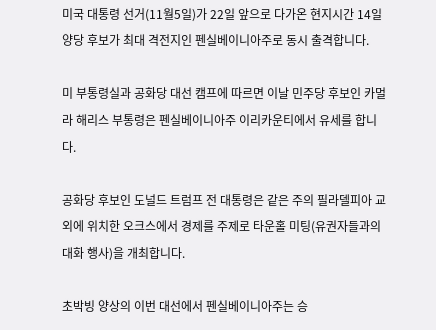미국 대통령 선거(11월5일)가 22일 앞으로 다가온 현지시간 14일 양당 후보가 최대 격전지인 펜실베이니아주로 동시 출격합니다.

미 부통령실과 공화당 대선 캠프에 따르면 이날 민주당 후보인 카멀라 해리스 부통령은 펜실베이니아주 이리카운티에서 유세를 합니다.

공화당 후보인 도널드 트럼프 전 대통령은 같은 주의 필라델피아 교외에 위치한 오크스에서 경제를 주제로 타운홀 미팅(유권자들과의 대화 행사)을 개최합니다.

초박빙 양상의 이번 대선에서 펜실베이니아주는 승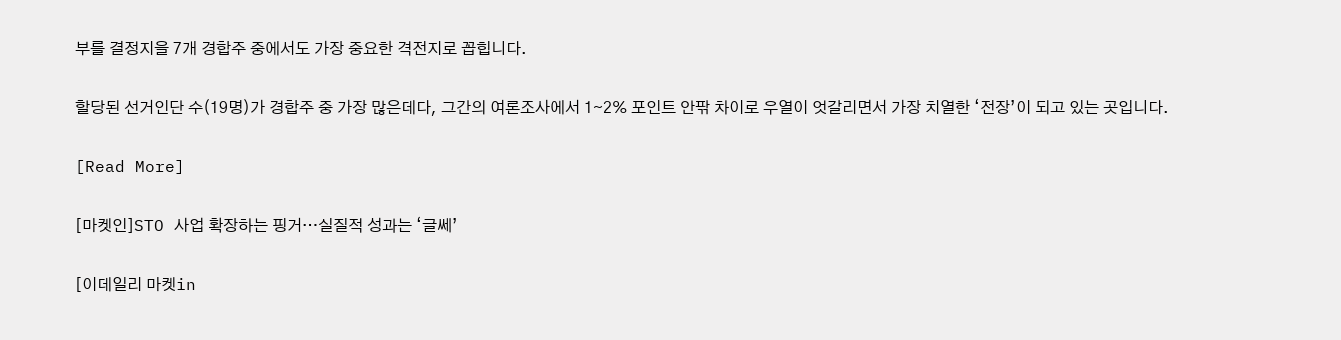부를 결정지을 7개 경합주 중에서도 가장 중요한 격전지로 꼽힙니다.

할당된 선거인단 수(19명)가 경합주 중 가장 많은데다, 그간의 여론조사에서 1∼2% 포인트 안팎 차이로 우열이 엇갈리면서 가장 치열한 ‘전장’이 되고 있는 곳입니다.

[Read More]

[마켓인]STO 사업 확장하는 핑거…실질적 성과는 ‘글쎄’

[이데일리 마켓in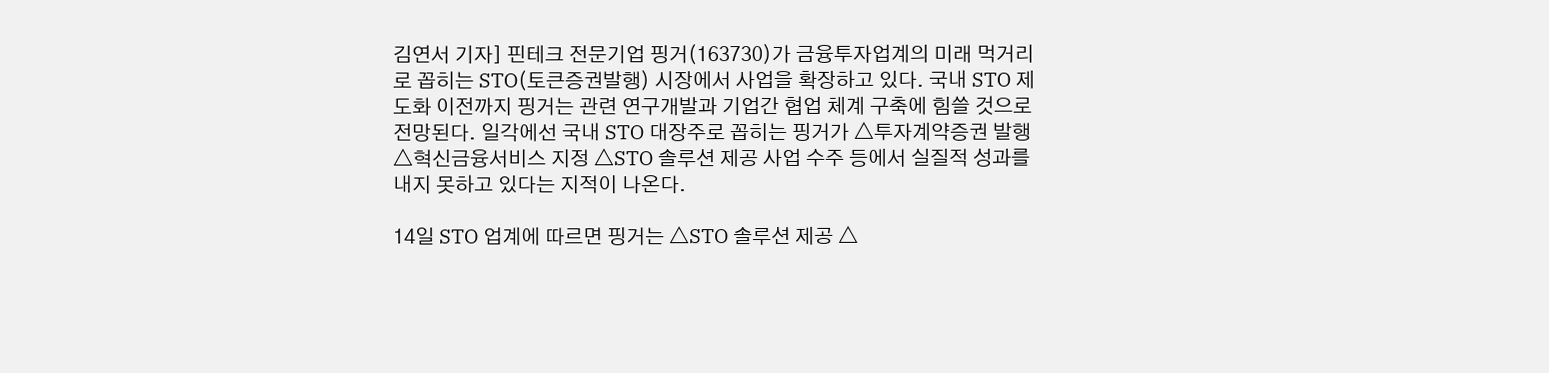김연서 기자] 핀테크 전문기업 핑거(163730)가 금융투자업계의 미래 먹거리로 꼽히는 STO(토큰증권발행) 시장에서 사업을 확장하고 있다. 국내 STO 제도화 이전까지 핑거는 관련 연구개발과 기업간 협업 체계 구축에 힘쓸 것으로 전망된다. 일각에선 국내 STO 대장주로 꼽히는 핑거가 △투자계약증권 발행 △혁신금융서비스 지정 △STO 솔루션 제공 사업 수주 등에서 실질적 성과를 내지 못하고 있다는 지적이 나온다.

14일 STO 업계에 따르면 핑거는 △STO 솔루션 제공 △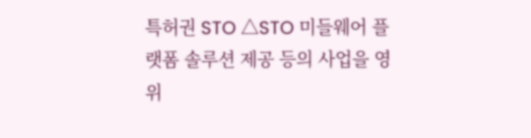특허권 STO △STO 미들웨어 플랫폼 솔루션 제공 등의 사업을 영위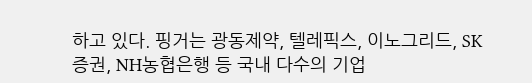하고 있다. 핑거는 광동제약, 텔레픽스, 이노그리드, SK증권, NH농협은행 등 국내 다수의 기업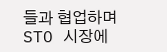들과 협업하며 STO 시장에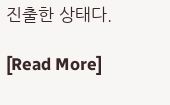진출한 상태다.

[Read More]